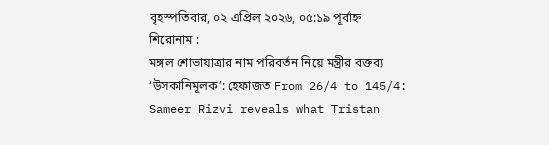বৃহস্পতিবার, ০২ এপ্রিল ২০২৬, ০৫:১৯ পূর্বাহ্ন
শিরোনাম :
মঙ্গল শোভাযাত্রার নাম পরিবর্তন নিয়ে মন্ত্রীর বক্তব্য ‘উসকানিমূলক’: হেফাজত From 26/4 to 145/4: Sameer Rizvi reveals what Tristan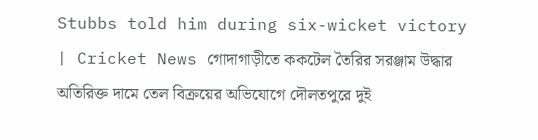Stubbs told him during six-wicket victory | Cricket News গোদাগাড়ীতে ককটেল তৈরির সরঞ্জাম উদ্ধার অতিরিক্ত দামে তেল বিক্রয়ের অভিযোগে দৌলতপুরে দুই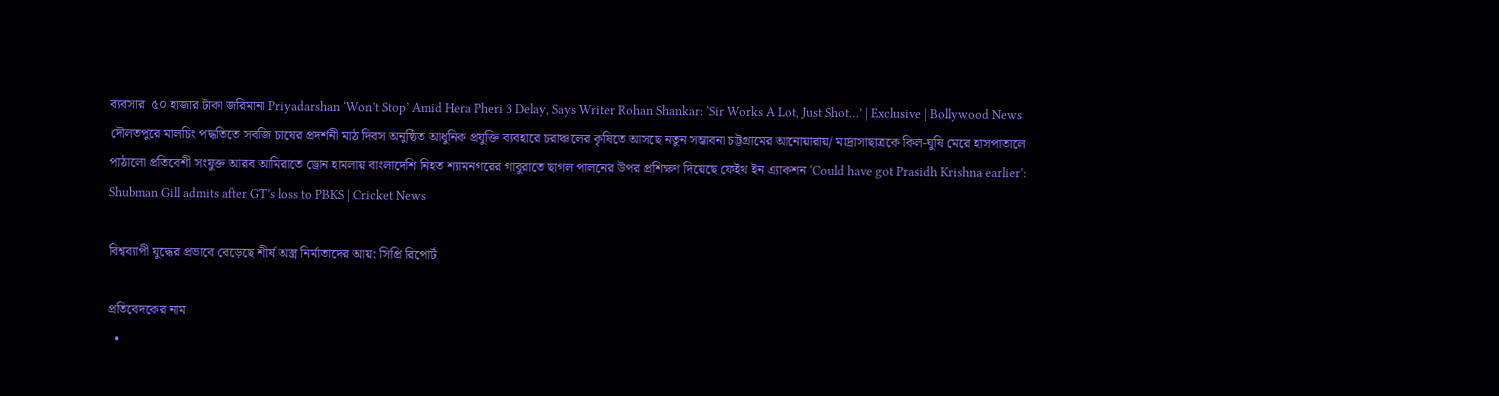ব্যবসার  ৫০ হাজার টাকা জরিমানা Priyadarshan ‘Won’t Stop’ Amid Hera Pheri 3 Delay, Says Writer Rohan Shankar: ‘Sir Works A Lot, Just Shot…’ | Exclusive | Bollywood News দৌলতপুরে মালচিং পদ্ধতিতে সবজি চাষের প্রদর্শনী মাঠ দিবস অনুষ্ঠিত আধুনিক প্রযুক্তি ব্যবহারে চরাঞ্চলের কৃষিতে আসছে নতুন সম্ভাবনা চট্টগ্রামের আনোয়ারায়/ মাদ্রাসাছাত্রকে কিল-ঘুষি মেরে হাসপাতালে পাঠালো প্রতিবেশী সংযুক্ত আরব আমিরাতে ড্রোন হামলায় বাংলাদেশি নিহত শ্যামনগরের গাবুরাতে ছাগল পালনের উপর প্রশিক্ষণ দিয়েছে ফেইথ ইন এ্যাকশন ‘Could have got Prasidh Krishna earlier’: Shubman Gill admits after GT’s loss to PBKS | Cricket News

বিশ্বব্যাপী যুদ্ধের প্রভাবে বেড়েছে শীর্ষ অস্ত্র নির্মাতাদের আয়: সিপ্রি রিপোর্ট

প্রতিবেদকের নাম
  •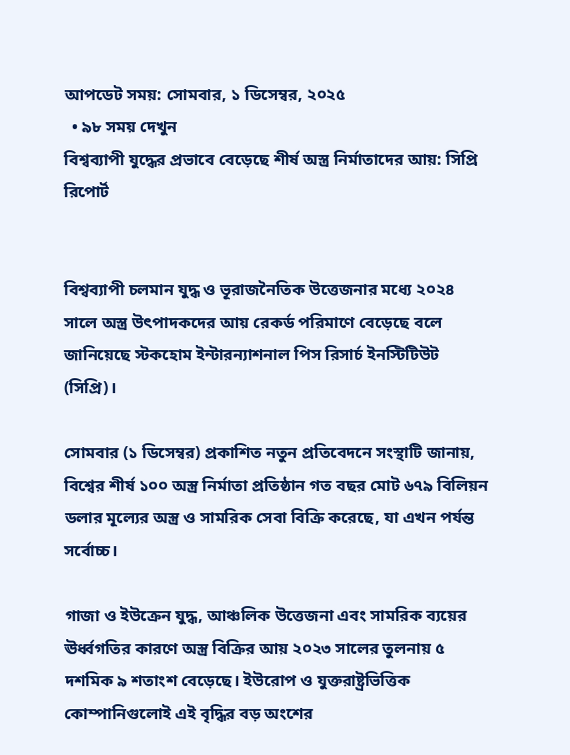আপডেট সময়: সোমবার, ১ ডিসেম্বর, ২০২৫
  • ৯৮ সময় দেখুন
বিশ্বব্যাপী যুদ্ধের প্রভাবে বেড়েছে শীর্ষ অস্ত্র নির্মাতাদের আয়: সিপ্রি রিপোর্ট


বিশ্বব্যাপী চলমান যুদ্ধ ও ভূরাজনৈতিক উত্তেজনার মধ্যে ২০২৪ সালে অস্ত্র উৎপাদকদের আয় রেকর্ড পরিমাণে বেড়েছে বলে জানিয়েছে স্টকহোম ইন্টারন্যাশনাল পিস রিসার্চ ইনস্টিটিউট (সিপ্রি)।

সোমবার (১ ডিসেম্বর) প্রকাশিত নতুন প্রতিবেদনে সংস্থাটি জানায়, বিশ্বের শীর্ষ ১০০ অস্ত্র নির্মাতা প্রতিষ্ঠান গত বছর মোট ৬৭৯ বিলিয়ন ডলার মূল্যের অস্ত্র ও সামরিক সেবা বিক্রি করেছে, যা এখন পর্যন্ত সর্বোচ্চ।

গাজা ও ইউক্রেন যুদ্ধ, আঞ্চলিক উত্তেজনা এবং সামরিক ব্যয়ের ঊর্ধ্বগতির কারণে অস্ত্র বিক্রির আয় ২০২৩ সালের তুলনায় ৫ দশমিক ৯ শতাংশ বেড়েছে। ইউরোপ ও যুক্তরাষ্ট্রভিত্তিক কোম্পানিগুলোই এই বৃদ্ধির বড় অংশের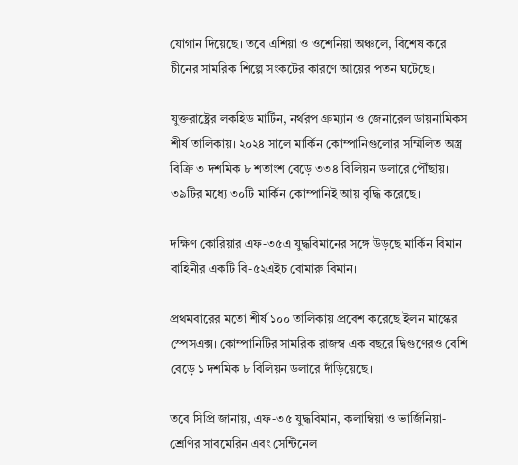যোগান দিয়েছে। তবে এশিয়া ও ওশেনিয়া অঞ্চলে, বিশেষ করে চীনের সামরিক শিল্পে সংকটের কারণে আয়ের পতন ঘটেছে।

যুক্তরাষ্ট্রের লকহিড মার্টিন, নর্থরপ গ্রুম্যান ও জেনারেল ডায়নামিকস শীর্ষ তালিকায়। ২০২৪ সালে মার্কিন কোম্পানিগুলোর সম্মিলিত অস্ত্র বিক্রি ৩ দশমিক ৮ শতাংশ বেড়ে ৩৩৪ বিলিয়ন ডলারে পৌঁছায়। ৩৯টির মধ্যে ৩০টি মার্কিন কোম্পানিই আয় বৃদ্ধি করেছে।

দক্ষিণ কোরিয়ার এফ-৩৫এ যুদ্ধবিমানের সঙ্গে উড়ছে মার্কিন বিমান বাহিনীর একটি বি-৫২এইচ বোমারু বিমান।

প্রথমবারের মতো শীর্ষ ১০০ তালিকায় প্রবেশ করেছে ইলন মাস্কের স্পেসএক্স। কোম্পানিটির সামরিক রাজস্ব এক বছরে দ্বিগুণেরও বেশি বেড়ে ১ দশমিক ৮ বিলিয়ন ডলারে দাঁড়িয়েছে।

তবে সিপ্রি জানায়, এফ-৩৫ যুদ্ধবিমান, কলাম্বিয়া ও ভার্জিনিয়া-শ্রেণির সাবমেরিন এবং সেন্টিনেল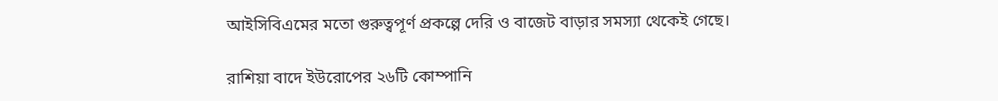আইসিবিএমের মতো গুরুত্বপূর্ণ প্রকল্পে দেরি ও বাজেট বাড়ার সমস্যা থেকেই গেছে।

রাশিয়া বাদে ইউরোপের ২৬টি কোম্পানি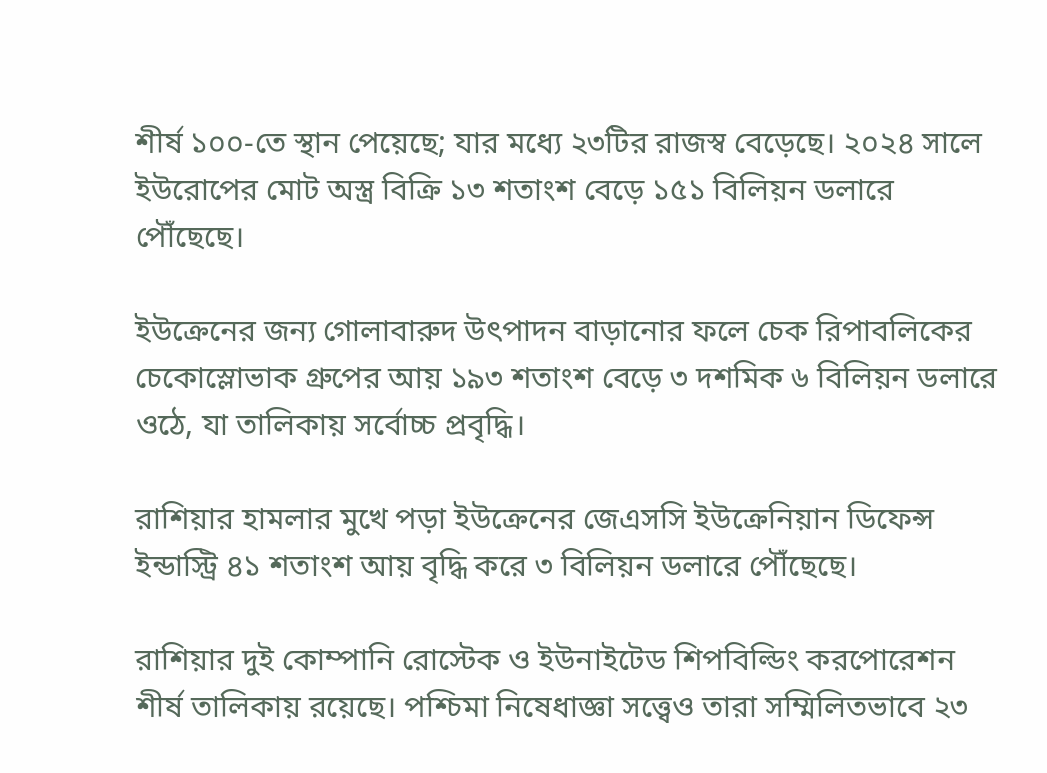শীর্ষ ১০০-তে স্থান পেয়েছে; যার মধ্যে ২৩টির রাজস্ব বেড়েছে। ২০২৪ সালে ইউরোপের মোট অস্ত্র বিক্রি ১৩ শতাংশ বেড়ে ১৫১ বিলিয়ন ডলারে পৌঁছেছে।

ইউক্রেনের জন্য গোলাবারুদ উৎপাদন বাড়ানোর ফলে চেক রিপাবলিকের চেকোস্লোভাক গ্রুপের আয় ১৯৩ শতাংশ বেড়ে ৩ দশমিক ৬ বিলিয়ন ডলারে ওঠে, যা তালিকায় সর্বোচ্চ প্রবৃদ্ধি।

রাশিয়ার হামলার মুখে পড়া ইউক্রেনের জেএসসি ইউক্রেনিয়ান ডিফেন্স ইন্ডাস্ট্রি ৪১ শতাংশ আয় বৃদ্ধি করে ৩ বিলিয়ন ডলারে পৌঁছেছে।

রাশিয়ার দুই কোম্পানি রোস্টেক ও ইউনাইটেড শিপবিল্ডিং করপোরেশন শীর্ষ তালিকায় রয়েছে। পশ্চিমা নিষেধাজ্ঞা সত্ত্বেও তারা সম্মিলিতভাবে ২৩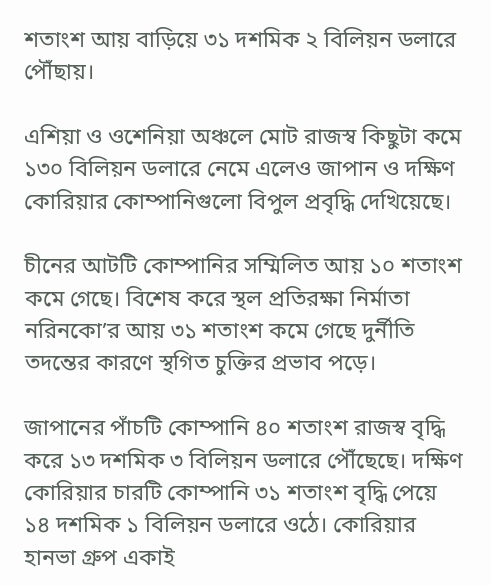শতাংশ আয় বাড়িয়ে ৩১ দশমিক ২ বিলিয়ন ডলারে পৌঁছায়।

এশিয়া ও ওশেনিয়া অঞ্চলে মোট রাজস্ব কিছুটা কমে ১৩০ বিলিয়ন ডলারে নেমে এলেও জাপান ও দক্ষিণ কোরিয়ার কোম্পানিগুলো বিপুল প্রবৃদ্ধি দেখিয়েছে।

চীনের আটটি কোম্পানির সম্মিলিত আয় ১০ শতাংশ কমে গেছে। বিশেষ করে স্থল প্রতিরক্ষা নির্মাতা নরিনকো’র আয় ৩১ শতাংশ কমে গেছে দুর্নীতি তদন্তের কারণে স্থগিত চুক্তির প্রভাব পড়ে।

জাপানের পাঁচটি কোম্পানি ৪০ শতাংশ রাজস্ব বৃদ্ধি করে ১৩ দশমিক ৩ বিলিয়ন ডলারে পৌঁছেছে। দক্ষিণ কোরিয়ার চারটি কোম্পানি ৩১ শতাংশ বৃদ্ধি পেয়ে ১৪ দশমিক ১ বিলিয়ন ডলারে ওঠে। কোরিয়ার হানভা গ্রুপ একাই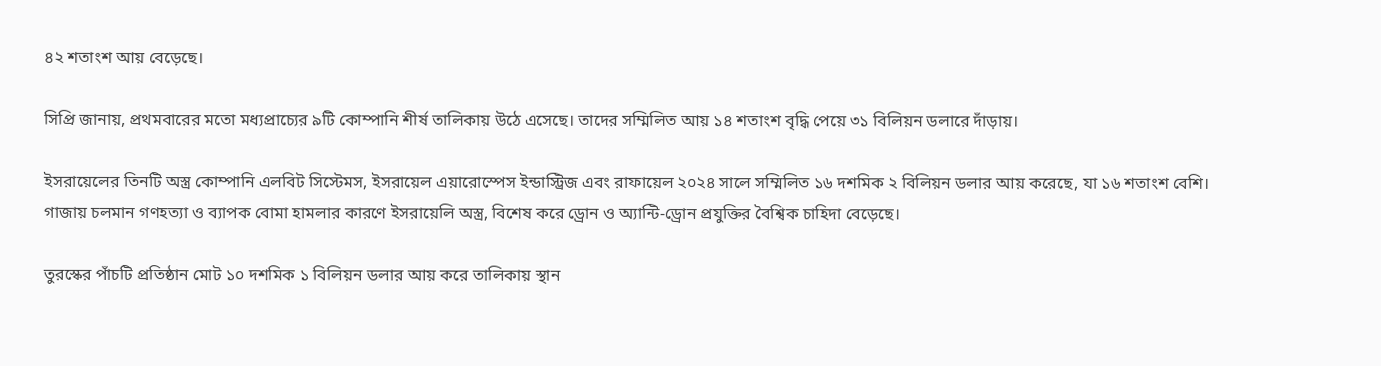৪২ শতাংশ আয় বেড়েছে।

সিপ্রি জানায়, প্রথমবারের মতো মধ্যপ্রাচ্যের ৯টি কোম্পানি শীর্ষ তালিকায় উঠে এসেছে। তাদের সম্মিলিত আয় ১৪ শতাংশ বৃদ্ধি পেয়ে ৩১ বিলিয়ন ডলারে দাঁড়ায়।

ইসরায়েলের তিনটি অস্ত্র কোম্পানি এলবিট সিস্টেমস, ইসরায়েল এয়ারোস্পেস ইন্ডাস্ট্রিজ এবং রাফায়েল ২০২৪ সালে সম্মিলিত ১৬ দশমিক ২ বিলিয়ন ডলার আয় করেছে, যা ১৬ শতাংশ বেশি। গাজায় চলমান গণহত্যা ও ব্যাপক বোমা হামলার কারণে ইসরায়েলি অস্ত্র, বিশেষ করে ড্রোন ও অ্যান্টি-ড্রোন প্রযুক্তির বৈশ্বিক চাহিদা বেড়েছে।

তুরস্কের পাঁচটি প্রতিষ্ঠান মোট ১০ দশমিক ১ বিলিয়ন ডলার আয় করে তালিকায় স্থান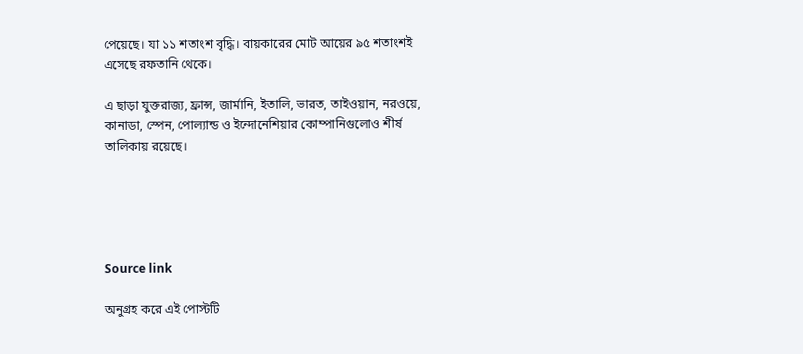পেয়েছে। যা ১১ শতাংশ বৃদ্ধি। বায়কারের মোট আয়ের ৯৫ শতাংশই এসেছে রফতানি থেকে।

এ ছাড়া যুক্তরাজ্য, ফ্রান্স, জার্মানি, ইতালি, ভারত, তাইওয়ান, নরওয়ে, কানাডা, স্পেন, পোল্যান্ড ও ইন্দোনেশিয়ার কোম্পানিগুলোও শীর্ষ তালিকায় রয়েছে।





Source link

অনুগ্রহ করে এই পোস্টটি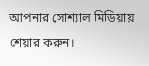আপনার সোশ্যাল মিডিয়ায় শেয়ার করুন।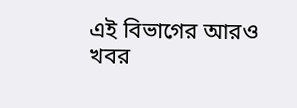এই বিভাগের আরও খবর